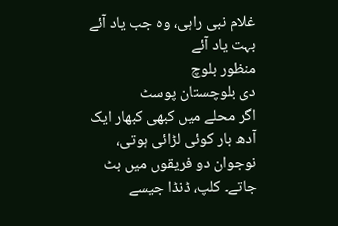غلام نبی راہی، وہ جب یاد آئے بہت یاد آئے
منظور بلوچ
دی بلوچستان پوسٹ
اگر محلے میں کبھی کبھار ایک آدھ بار کوئی لڑائی ہوتی، نوجوان دو فریقوں میں بٹ جاتے۔ کلپ، ڈنڈا جیسے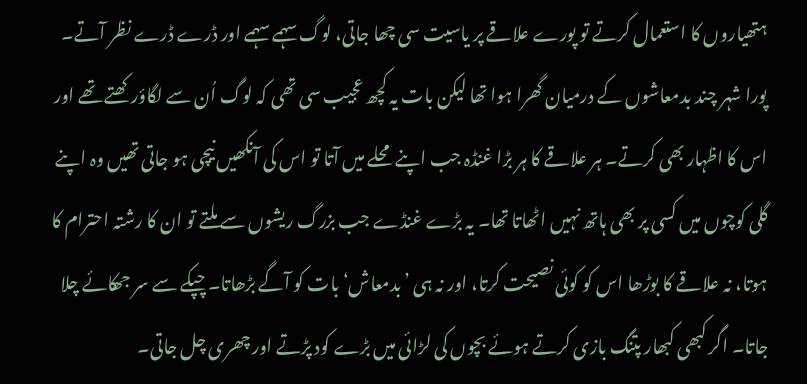ہتھیاروں کا استعمال کرتے تو پورے علاقے پر یاسیت سی چھا جاتی، لوگ سہمے سہمے اور ڈرے ڈرے نظر آتے۔
پورا شہر چند بدمعاشوں کے درمیان گھرا ہوا تھا لیکن بات یہ کچھ عجیب سی تھی کہ لوگ اُن سے لگاؤرکھتے تھے اور اس کا اظہار بھی کرتے۔ ہر علاقے کا ہر بڑا غنڈہ جب اپنے محلے میں آتا تو اس کی آنکھیں نیچی ہو جاتی تھیں وہ اپنے گلی کوچوں میں کسی پر بھی ہاتھ نہیں اٹھاتا تھا۔ یہ بڑے غنڈے جب بزرگ ریشوں سے ملتے تو ان کا رشتہ احترام کا ہوتا، نہ علاقے کا بوڑھا اس کو کوئی نصیحت کرتا، اور نہ ہی ’بدمعاش‘ بات کو آگے بڑھاتا۔ چپکے سے سر جھکائے چلا جاتا۔ اگر کبھی کبھار پتنگ بازی کرتے ہوئے بچوں کی لڑائی میں بڑے کود پڑتے اور چھری چل جاتی۔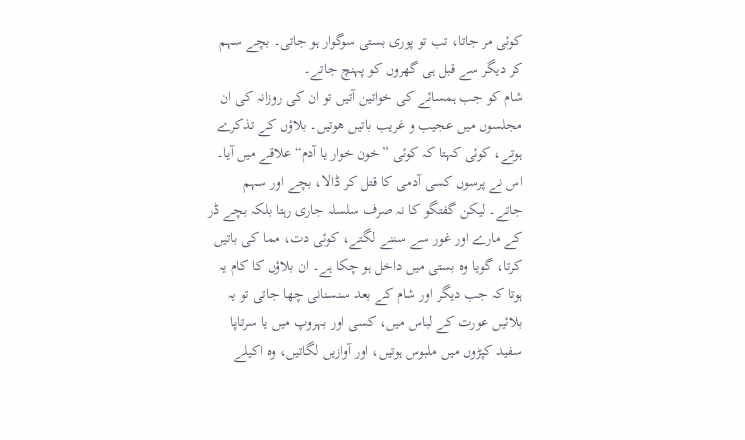کوئی مر جاتا، تب تو پوری بستی سوگوار ہو جاتی۔ بچے سہم کر دیگر سے قبل ہی گھروں کو پہنچ جاتے۔
شام کو جب ہمسائے کی خواتین آتیں تو ان کی روزانہ کی ان مجلسوں میں عجیب و غریب باتیں ھوتیں۔ بلاؤں کے تذکرے ہوتے، کوئی کہتا کہ کوئی ”خون خوار یا آدم“ علاقے میں آیا۔ اس نے پرسوں کسی آدمی کا قتل کر ڈالا، بچے اور سہم جاتے۔ لیکن گفتگو کا نہ صرف سلسلہ جاری رہتا بلکہ بچے ڈر کے مارے اور غور سے سننے لگتے، کوئی دت، مما کی باتیں کرتا، گویا وہ بستی میں داخل ہو چکا ہے۔ ان بلاؤں کا کام یہ ہوتا کہ جب دیگر اور شام کے بعد سنسنانی چھا جاتی تو یہ بلائیں عورت کے لباس میں، کسی اور بہروپ میں یا سرتاپا سفید کپڑوں میں ملبوس ہوتیں، اور آوازیں لگاتیں، وہ اکیلے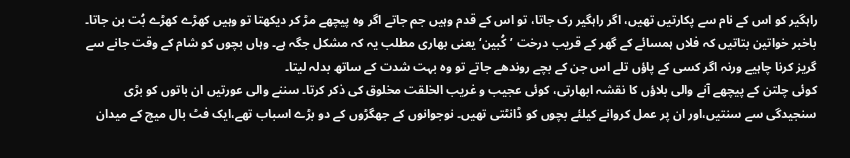راہگیر کو اس کے نام سے پکارتیں تھیں، اگر راہگیر رک جاتا، تو اس کے قدم وہیں جم جاتے اگر وہ پیچھے مڑ کر دیکھتا تو وہیں کھڑے کھڑے بُت بن جاتا۔
باخبر خواتین بتاتیں کہ فلاں ہمسائے کے گھر کے قریب درخت ’کُبین‘ یعنی بھاری مطلب یہ کہ مشکل جگہ ہے۔ وہاں بچوں کو شام کے وقت جانے سے گریز کرنا چاہیے ورنہ اگر کسی کے پاؤں تلے اس جن کے بچے روندھے جاتے تو وہ بہت شدت کے ساتھ بدلہ لیتا۔
کوئی چلتن کے پیچھے آنے والی بلاؤں کا نقشہ ابھارتی، کوئی عجیب و غریب الخلقت مخلوق کی ذکر کرتا۔ سننے والی عورتیں ان باتوں کو بڑی سنجیدگی سے سنتیں،اور ان پر عمل کروانے کیلئے بچوں کو ڈانٹتی تھیں۔ نوجوانوں کے جھگڑوں کے دو بڑے اسباب تھے،ایک فٹ بال میچ کے میدان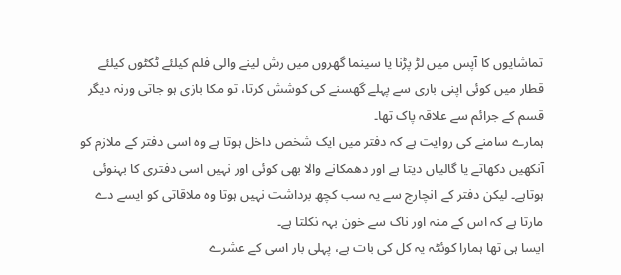تماشایوں کا آپس میں لڑ پڑنا یا سینما گھروں میں رش لینے والی فلم کیلئے ٹکٹوں کیلئے قطار میں کوئی اپنی باری سے پہلے گھسنے کی کوشش کرتا، تو مکا بازی ہو جاتی ورنہ دیگر قسم کے جرائم سے علاقہ پاک تھا۔
ہمارے سامنے کی روایت ہے کہ دفتر میں ایک شخص داخل ہوتا ہے وہ اسی دفتر کے ملازم کو آنکھیں دکھاتے یا گالیاں دیتا ہے اور دھمکانے والا بھی کوئی اور نہیں اسی دفتری کا بہنوئی ہوتاہے۔ لیکن دفتر کے انچارج سے یہ سب کچھ برداشت نہیں ہوتا وہ ملاقاتی کو ایسے دے مارتا ہے کہ اس کے منہ اور ناک سے خون بہہ نکلتا ہے۔
ایسا ہی تھا ہمارا کوئٹہ یہ کل کی بات ہے، پہلی بار اسی کے عشرے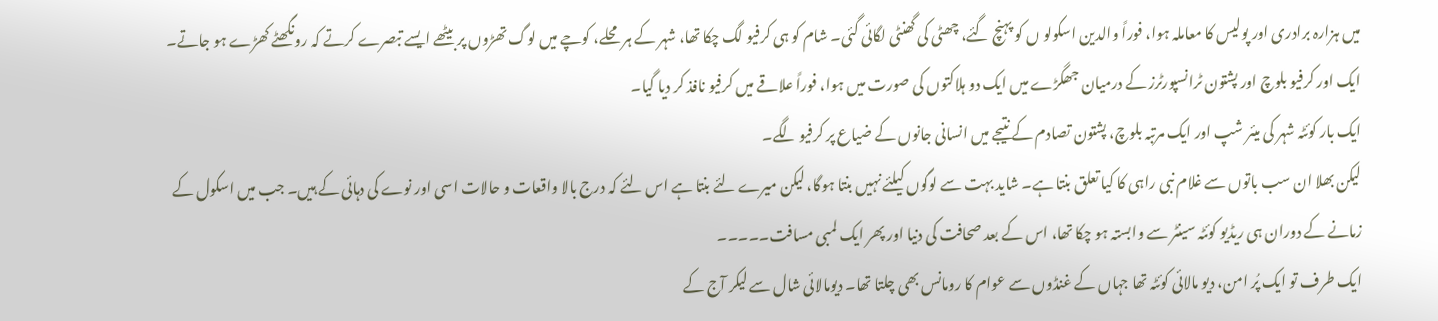میں ہزارہ برادری اور پولیس کا معاملہ ہوا، فوراً والدین اسکولو ں کو پہنچ گئے، چھٹی کی گھنٹی لگائی گئی۔ شام کو ہی کرفیو لگ چکا تھا، شہر کے ہر محلے، کوچے میں لوگ تھڑوں پر بیٹھے ایسے تبصرے کرتے کہ رونگھٹے کھڑے ہو جاتے۔
ایک اور کرفیو بلوچ اور پشتون ٹرانسپورٹرز کے درمیان جھگڑے میں ایک دو ہلاکتوں کی صورت میں ہوا، فوراً علاقے میں کرفیو نافذ کر دیا گیا۔
ایک بار کوئٹہ شہر کی میئر شپ اور ایک مرتبہ بلوچ، پشتون تصادم کے نتیجے میں انسانی جانوں کے ضیاع پر کرفیو لگے۔
لیکن بھلا ان سب باتوں سے غلام نبی راہی کا کیا تعلق بنتا ہے۔ شاید بہت سے لوگوں کیلئے نہیں بنتا ہوگا، لیکن میرے لئے بنتا ہے اس لئے کہ درج بالا واقعات و حالات اسی اور نوے کی دہائی کے ہیں۔ جب میں اسکول کے زمانے کے دوران ہی ریڈیو کوئٹہ سینٹر سے وابستہ ہو چکا تھا، اس کے بعد صحافت کی دنیا اور پھر ایک لمبی مسافت۔۔۔۔۔
ایک طرف تو ایک پُر امن، دیو مالائی کوئٹہ تھا جہاں کے غنڈوں سے عوام کا رومانس بھی چلتا تھا۔ دیومالائی شال سے لیکر آج کے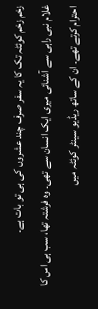زخم زخم کوئٹہ تک کا یہ سفر صرف چند عشروں کی ہی تو بات ہے۔
غلام نبی راہی سے آشنائی میری ایک انسان سے تھی۔ وہ فرشتہ تھا، سب ہی اس کا احترام کرتے تھے۔ ان کے ساتھ ریڈیو سینٹر کوئٹہ میں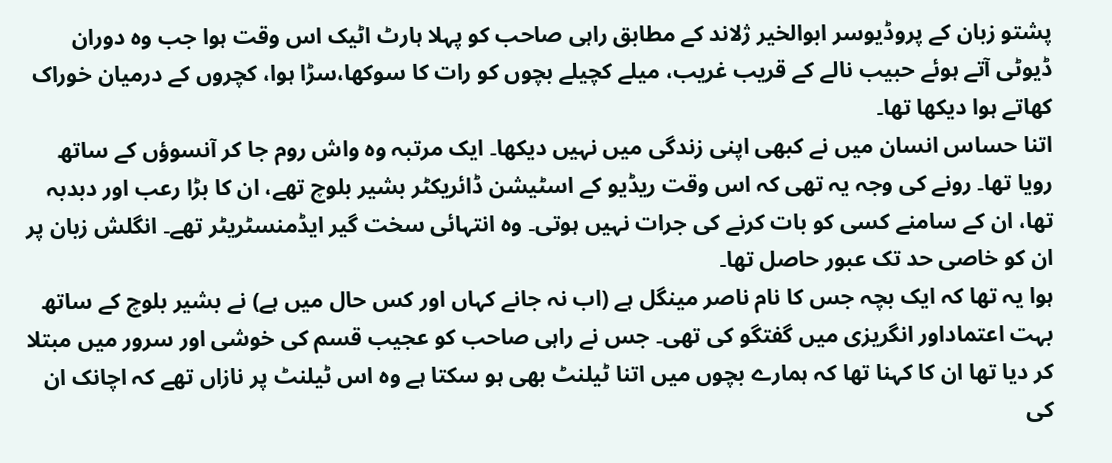پشتو زبان کے پروڈیوسر ابوالخیر ژلاند کے مطابق راہی صاحب کو پہلا ہارٹ اٹیک اس وقت ہوا جب وہ دوران ڈیوٹی آتے ہوئے حبیب نالے کے قریب غریب، میلے کچیلے بچوں کو رات کا سوکھا،سڑا ہوا، کچروں کے درمیان خوراک کھاتے ہوا دیکھا تھا۔
اتنا حساس انسان میں نے کبھی اپنی زندگی میں نہیں دیکھا۔ ایک مرتبہ وہ واش روم جا کر آنسوؤں کے ساتھ رویا تھا۔ رونے کی وجہ یہ تھی کہ اس وقت ریڈیو کے اسٹیشن ڈائریکٹر بشیر بلوچ تھے، ان کا بڑا رعب اور دبدبہ تھا، ان کے سامنے کسی کو بات کرنے کی جرات نہیں ہوتی۔ وہ انتہائی سخت گیر ایڈمنسٹریٹر تھے۔ انگلش زبان پر ان کو خاصی حد تک عبور حاصل تھا۔
ہوا یہ تھا کہ ایک بچہ جس کا نام ناصر مینگل ہے (اب نہ جانے کہاں اور کس حال میں ہے) نے بشیر بلوچ کے ساتھ بہت اعتماداور انگریزی میں گفتگو کی تھی۔ جس نے راہی صاحب کو عجیب قسم کی خوشی اور سرور میں مبتلا کر دیا تھا ان کا کہنا تھا کہ ہمارے بچوں میں اتنا ٹیلنٹ بھی ہو سکتا ہے وہ اس ٹیلنٹ پر نازاں تھے کہ اچانک ان کی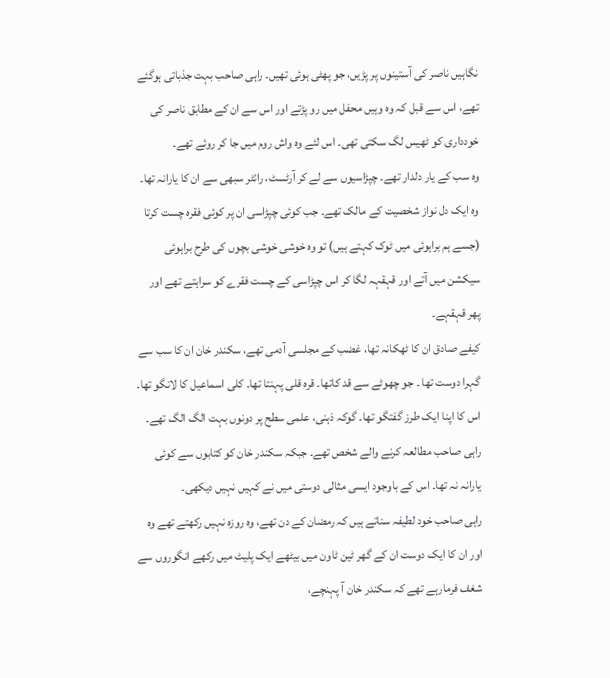نگاہیں ناصر کی آستینوں پر پڑیں، جو پھٹی ہوئی تھیں۔ راہی صاحب بہت جذباتی ہوگئے تھے، اس سے قبل کہ وہ وہیں محفل میں رو پڑتے اور اس سے ان کے مطابق ناصر کی خودداری کو ٹھیس لگ سکتی تھی۔ اس لئے وہ واش روم میں جا کر روئے تھے۔
وہ سب کے یار دلدار تھے۔ چپڑاسیوں سے لے کر آرٹسٹ، رائٹر سبھی سے ان کا یارانہ تھا۔ وہ ایک دل نواز شخصیت کے مالک تھے۔ جب کوئی چپڑاسی ان پر کوئی فقرہ چست کرتا (جسے ہم براہوئی میں ٹوک کہتے ہیں) تو وہ خوشی خوشی بچوں کی طرح براہوئی سیکشن میں آتے اور قہقہہ لگا کر اس چپڑاسی کے چست فقرے کو سراہتے تھے اور پھر قہقہے۔
کیفے صادق ان کا ٹھکانہ تھا، غضب کے مجلسی آدمی تھے، سکندر خان ان کا سب سے گہرا دوست تھا ۔ جو چھوٹے سے قد کاتھا۔ قرہ قلی پہنتا تھا۔ کلی اسماعیل کا لانگو تھا۔ اس کا اپنا ایک طرز گفتگو تھا۔ گوکہ ذہنی، علمی سطح پر دونوں بہت الگ الگ تھے۔ راہی صاحب مطالعہ کرنے والے شخص تھے۔ جبکہ سکندر خان کو کتابوں سے کوئی یارانہ نہ تھا۔ اس کے باوجود ایسی مثالی دوستی میں نے کہیں نہیں دیکھی۔
راہی صاحب خود لطیفہ سناتے ہیں کہ رمضان کے دن تھے، وہ روزہ نہیں رکھتے تھے وہ اور ان کا ایک دوست ان کے گھر ٹین ٹاون میں بیٹھے ایک پلیٹ میں رکھے انگوروں سے شغف فرمارہے تھے کہ سکندر خان آ پہنچے،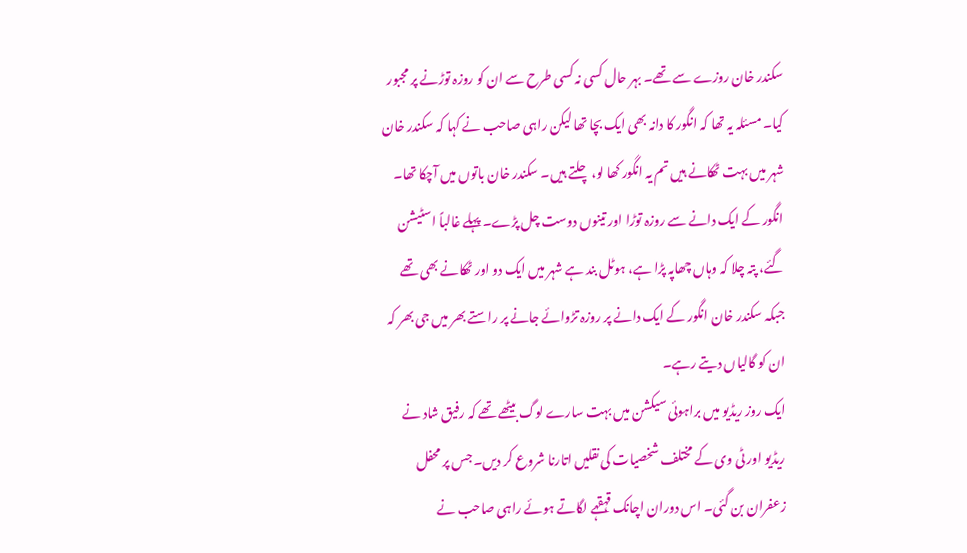سکندر خان روزے سے تھے۔ بہر حال کسی نہ کسی طرح سے ان کو روزہ توڑنے پر مجبور کیا۔ مسئلہ یہ تھا کہ انگور کا دانہ بھی ایک بچا تھا لیکن راہی صاحب نے کہا کہ سکندر خان شہر میں بہت ٹھکانے ہیں تم یہ انگور کھا لو، چلتے ہیں۔ سکندر خان باتوں میں آچکا تھا۔ انگور کے ایک دانے سے روزہ توڑا اور تینوں دوست چل پڑے۔ پہلے غالباً اسٹیشن گئے، پتہ چلا کہ وہاں چھاپہ پڑا ہے، ہوٹل بند ہے شہر میں ایک دو اور ٹھکانے بھی تھے جبکہ سکندر خان انگور کے ایک دانے پر روزہ تڑوائے جانے پر راستے بھر میں جی بھر کہ ان کو گالیاں دیتے رہے۔
ایک روز ریڈیو میں براہوئی سیکشن میں بہت سارے لوگ بیٹھے تھے کہ رفیق شاد نے ریڈیو اور ٹی وی کے مختلف شخصیات کی نقلیں اتارنا شروع کر دیں۔ جس پر محفل زعفران بن گئی۔ اس دوران اچانک قہقہے لگاتے ہوئے راہی صاحب نے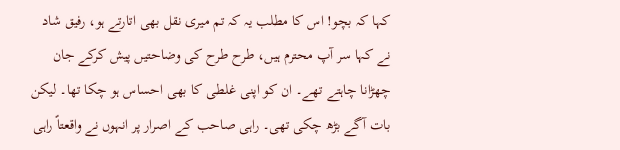کہا کہ بچو! اس کا مطلب یہ کہ تم میری نقل بھی اتارتے ہو، رفیق شاد نے کہا سر آپ محترم ہیں، طرح طرح کی وضاحتیں پیش کرکے جان چھڑانا چاہتے تھے۔ ان کو اپنی غلطی کا بھی احساس ہو چکا تھا۔ لیکن بات آگے بڑھ چکی تھی۔ راہی صاحب کے اصرار پر انہوں نے واقعتاً راہی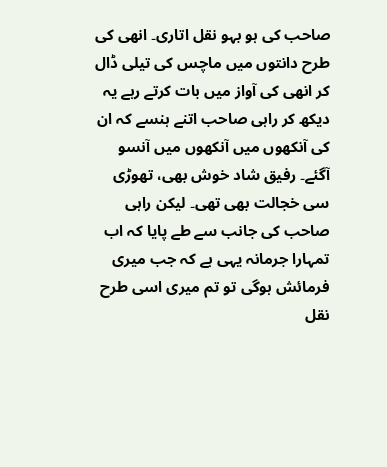صاحب کی ہو بہو نقل اتاری۔ انھی کی طرح دانتوں میں ماچس کی تیلی ڈال کر انھی کی آواز میں بات کرتے رہے یہ دیکھ کر راہی صاحب اتنے ہنسے کہ ان کی آنکھوں میں آنکھوں میں آنسو آگئے۔ رفیق شاد خوش بھی، تھوڑی سی خجالت بھی تھی۔ لیکن راہی صاحب کی جانب سے طے پایا کہ اب تمہارا جرمانہ یہی ہے کہ جب میری فرمائش ہوگی تو تم میری اسی طرح نقل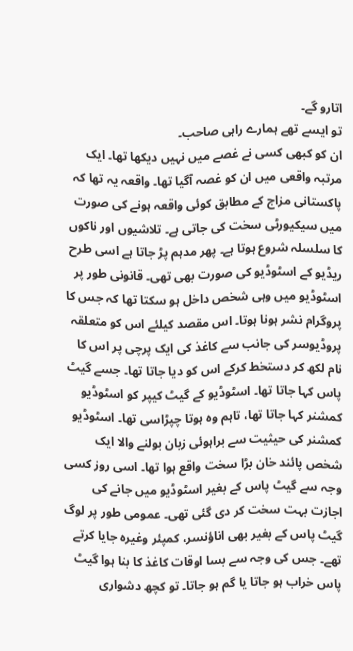اتارو گے۔
تو ایسے تھے ہمارے راہی صاحب۔
ان کو کبھی کسی نے غصے میں نہیں دیکھا تھا۔ ایک مرتبہ واقعی میں ان کو غصہ آگیا تھا۔ واقعہ یہ تھا کہ پاکستانی مزاج کے مطابق کوئی واقعہ ہونے کی صورت میں سیکیورٹی سخت کی جاتی ہے۔ تلاشیوں اور ناکوں کا سلسلہ شروع ہوتا ہے۔ پھر مدہم پڑ جاتا ہے اسی طرح ریڈیو کے اسٹوڈیو کی صورت بھی تھی۔ قانونی طور پر اسٹوڈیو میں وہی شخص داخل ہو سکتا تھا کہ جس کا پروگرام نشر ہونا ہوتا۔ اس مقصد کیلئے اس کو متعلقہ پروڈیوسر کی جانب سے کاغذ کی ایک پرچی پر اس کا نام لکھ کر دستخط کرکے اس کو دیا جاتا تھا۔ جسے گیٹ پاس کہا جاتا تھا۔ اسٹوڈیو کے گیٹ کیپر کو اسٹوڈیو کمشنر کہا جاتا تھا، تاہم وہ ہوتا چپڑاسی تھا۔ اسٹوڈیو کمشنر کی حیثیت سے براہوئی زبان بولنے والا ایک شخص پائند خان بڑا سخت واقع ہوا تھا۔ اسی روز کسی وجہ سے گیٹ پاس کے بغیر اسٹوڈیو میں جانے کی اجازت بہت سخت کر دی گئی تھی۔ عمومی طور پر لوگ گیٹ پاس کے بغیر بھی اناؤنسر، کمپئر وغیرہ جایا کرتے تھے۔ جس کی وجہ سے بسا اوقات کاغذ کا بنا ہوا گیٹ پاس خراب ہو جاتا یا گم ہو جاتا۔ تو کچھ دشواری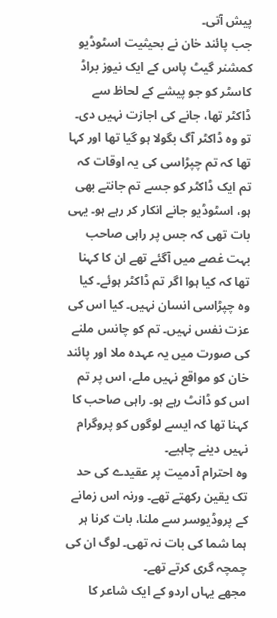پیش آتی۔
جب پائند خان نے بحیثیت اسٹوڈیو کمشنر گیٹ پاس کے ایک نیوز براڈ کاسٹر کو جو پیشے کے لحاظ سے ڈاکٹر تھا، جانے کی اجازت نہیں دی۔ تو وہ ڈاکٹر آگ بگولا ہو گیا تھا اور کہا تھا کہ تم چپڑاسی کی یہ اوقات کہ تم ایک ڈاکٹر کو جسے تم جانتے بھی ہو، اسٹوڈیو جانے انکار کر رہے ہو۔ یہی بات تھی کہ جس پر راہی صاحب بہت غصے میں آگئے تھے ان کا کہنا تھا کہ کیا ہوا اگر تم ڈاکٹر ہوئے۔ کیا وہ چپڑاسی انسان نہیں۔ کیا اس کی عزت نفس نہیں۔ تم کو چانس ملنے کی صورت میں یہ عہدہ ملا اور پائند خان کو مواقع نہیں ملے، اس پر تم اس کو ڈانٹ رہے ہو۔ راہی صاحب کا کہنا تھا کہ ایسے لوگوں کو پروگرام نہیں دینے چاہیے۔
وہ احترام آدمیت پر عقیدے کی حد تک یقین رکھتے تھے۔ ورنہ اس زمانے کے پروڈیوسر سے ملنا، بات کرنا ہر ہما شما کی بات نہ تھی۔ لوگ ان کی چمچہ گری کرتے تھے۔
مجھے یہاں اردو کے ایک شاعر کا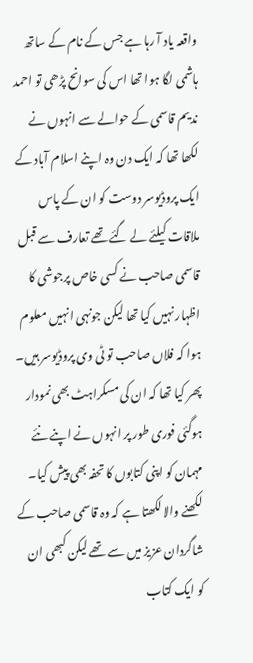واقعہ یاد آ رہا ہے جس کے نام کے ساتھ ہاشمی لگا ہوا تھا اس کی سوانح پڑھی تو احمد ندیم قاسمی کے حوالے سے انہوں نے لکھا تھا کہ ایک دن وہ اپنے اسلام آباد کے ایک پروڈیوسر دوست کو ان کے پاس ملاقات کیلئے لے گئے تھے تعارف سے قبل قاسمی صاحب نے کسی خاص پرجوشی کا اظہار نہیں کیا تھا لیکن جونہی انہیں معلوم ہوا کہ فلاں صاحب تو ٹی وی پروڈیوسر ہیں۔ پھر کیا تھا کہ ان کی مسکراہٹ بھی نمودار ہوگئی فوری طور پر انہوں نے اپنے نئے مہمان کو اپنی کتابوں کا تحفہ بھی پیش کیا۔ لکھنے والا لکھتا ہے کہ وہ قاسمی صاحب کے شاگردان عزیز میں سے تھے لیکن کبھی ان کو ایک کتاب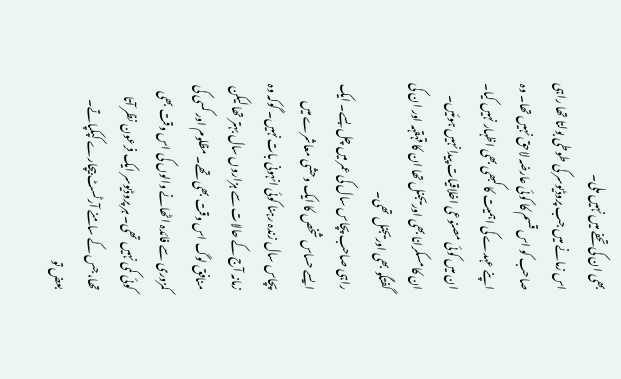بھی ان کی تحفے میں نہیں ملی۔
اس زمانے میں جب پروڈیوسر کی طوطی بولتا تھا راہی صاحب کو اس قسم کا کوئی عارضہ لاحق نہیں تھا۔ وہ اپنے عہدے کی اہمیت کا کبھی بھی اظہار نہیں کیا۔ ان میں کوئی مصنوعی اخلاقیات پیدا نہیں ہوئیں۔ ان کا مسکرانا بھی اوریجنل تھا ان کا قہقہہ اور ان کی گفتگو بھی اوریجنل تھی۔
راہی صاحب پچاس سال کی عمر میں چل بسے۔ ایک ایسے حساس شخص کا ایک وحشی معاشرے میں پچاس سال زندہ رہنا کوئی انہونی بات نہیں۔ گوکہ وہ زمانہ آج کے حالات سے ہزاروں سال بہتر تھا لیکن منافق لوگ اس وقت بھی تھے۔ مظلوم اور کسی کی کمزوری سے فائدہ اٹھانے والوں کی اس وقت بھی کوئی کمی نہیں تھی۔ ہر پروڈیوسر ایک فرعون نظر آتا تھا، جس کے سامنے آرٹسٹ بیچارے کپکپاتے۔ بعض تو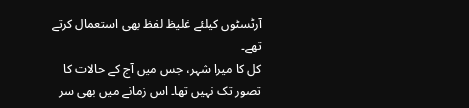آرٹسٹوں کیلئے غلیظ لفظ بھی استعمال کرتے تھے۔
کل کا میرا شہر، جس میں آج کے حالات کا تصور تک نہیں تھا۔ اس زمانے میں بھی سر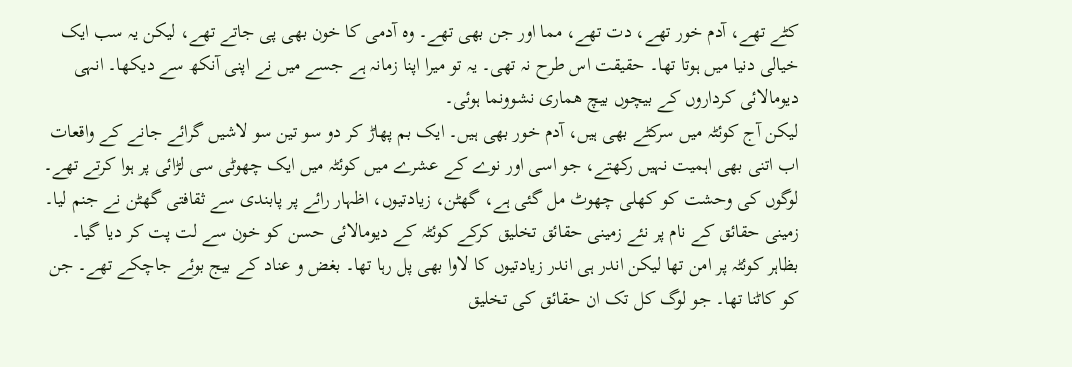کٹے تھے، آدم خور تھے، دت تھے، مما اور جن بھی تھے۔ وہ آدمی کا خون بھی پی جاتے تھے، لیکن یہ سب ایک خیالی دنیا میں ہوتا تھا۔ حقیقت اس طرح نہ تھی۔ یہ تو میرا اپنا زمانہ ہے جسے میں نے اپنی آنکھ سے دیکھا۔ انہی دیومالائی کرداروں کے بیچوں بیچ ھماری نشوونما ہوئی۔
لیکن آج کوئٹہ میں سرکٹے بھی ہیں، آدم خور بھی ہیں۔ ایک بم پھاڑ کر دو سو تین سو لاشیں گرائے جانے کے واقعات اب اتنی بھی اہمیت نہیں رکھتے، جو اسی اور نوے کے عشرے میں کوئٹہ میں ایک چھوٹی سی لڑائی پر ہوا کرتے تھے۔
لوگوں کی وحشت کو کھلی چھوٹ مل گئی ہے، گھٹن، زیادتیوں، اظہار رائے پر پابندی سے ثقافتی گھٹن نے جنم لیا۔ زمینی حقائق کے نام پر نئے زمینی حقائق تخلیق کرکے کوئٹہ کے دیومالائی حسن کو خون سے لت پت کر دیا گیا۔
بظاہر کوئٹہ پر امن تھا لیکن اندر ہی اندر زیادتیوں کا لاوا بھی پل رہا تھا۔ بغض و عناد کے بیج بوئے جاچکے تھے۔ جن کو کاٹنا تھا۔ جو لوگ کل تک ان حقائق کی تخلیق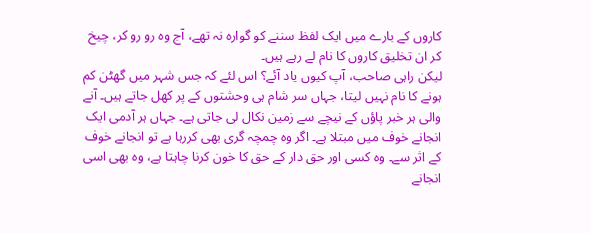کاروں کے بارے میں ایک لفظ سننے کو گوارہ نہ تھے، آج وہ رو رو کر، چیخ کر ان تخلیق کاروں کا نام لے رہے ہیں۔
لیکن راہی صاحب، آپ کیوں یاد آئے؟ اس لئے کہ جس شہر میں گھٹن کم ہونے کا نام نہیں لیتا، جہاں سر شام ہی وحشتوں کے پر کھل جاتے ہیں۔ آنے والی ہر خبر پاؤں کے نیچے سے زمین نکال لی جاتی ہے۔ جہاں ہر آدمی ایک انجانے خوف میں مبتلا ہے۔ اگر وہ چمچہ گری بھی کررہا ہے تو انجانے خوف کے اثر سے۔ وہ کسی اور حق دار کے حق کا خون کرنا چاہتا ہے، وہ بھی اسی انجانے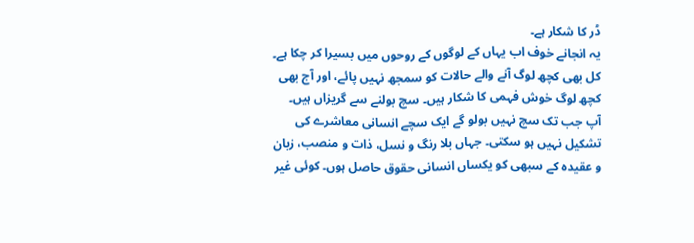ڈر کا شکار ہے۔
یہ انجانے خوف اب یہاں کے لوگوں کے روحوں میں بسیرا کر چکا ہے۔ کل بھی کچھ لوگ آنے والے حالات کو سمجھ نہیں پائے، اور آج بھی کچھ لوگ خوش فہمی کا شکار ہیں۔ سچ بولنے سے گریزاں ہیں۔ آپ جب تک سچ نہیں بولو گے ایک سچے انسانی معاشرے کی تشکیل نہیں ہو سکتی۔ جہاں بلا رنگ و نسل، ذات و منصب، زبان و عقیدہ کے سبھی کو یکساں انسانی حقوق حاصل ہوں۔ کوئی غیر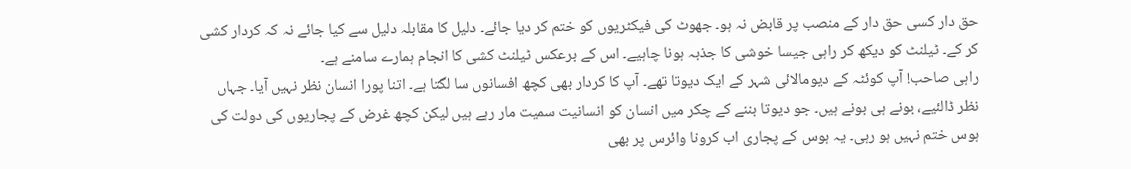حق دار کسی حق دار کے منصب پر قابض نہ ہو۔ جھوٹ کی فیکٹریوں کو ختم کر دیا جائے۔ دلیل کا مقابلہ دلیل سے کیا جائے نہ کہ کردار کشی کر کے۔ ٹیلنٹ کو دیکھ کر راہی جیسا خوشی کا جذبہ ہونا چاہیے۔ اس کے برعکس ٹیلنٹ کشی کا انجام ہمارے سامنے ہے۔
راہی صاحب! آپ کوئٹہ کے دیومالائی شہر کے ایک دیوتا تھے۔ آپ کا کردار بھی کچھ افسانوں سا لگتا ہے۔ اتنا پورا انسان نظر نہیں آیا۔ جہاں نظر ڈالئیے، بونے ہی بونے ہیں۔ جو دیوتا بننے کے چکر میں انسان کو انسانیت سمیت مار رہے ہیں لیکن کچھ غرض کے پجاریوں کی دولت کی ہوس ختم نہیں ہو رہی۔ یہ ہوس کے پجاری اب کرونا وائرس پر بھی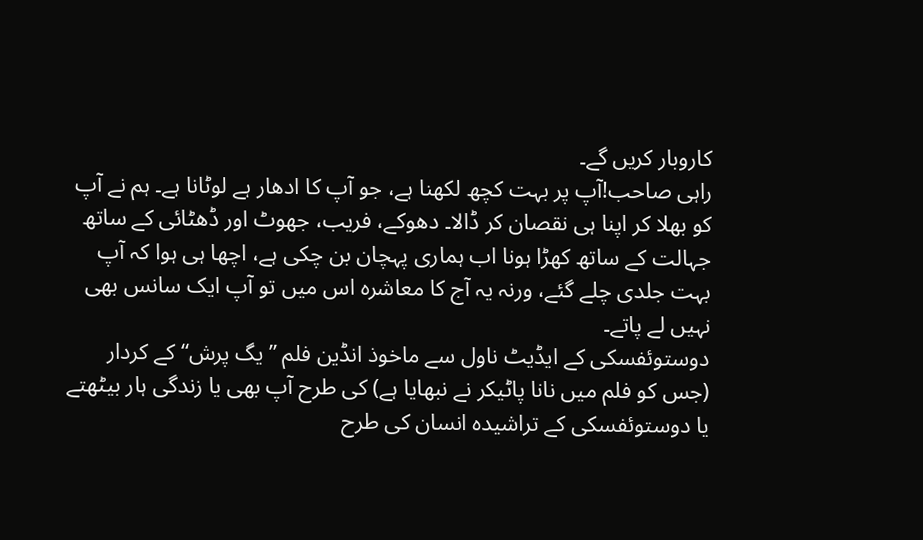کاروبار کریں گے۔
راہی صاحب!آپ پر بہت کچھ لکھنا ہے، جو آپ کا ادھار ہے لوٹانا ہے۔ ہم نے آپ کو بھلا کر اپنا ہی نقصان کر ڈالا۔ دھوکے، فریب، جھوٹ اور ڈھٹائی کے ساتھ جہالت کے ساتھ کھڑا ہونا اب ہماری پہچان بن چکی ہے، اچھا ہی ہوا کہ آپ بہت جلدی چلے گئے، ورنہ یہ آج کا معاشرہ اس میں تو آپ ایک سانس بھی نہیں لے پاتے۔
دوستوئفسکی کے ایڈیٹ ناول سے ماخوذ انڈین فلم ”یگ پرش“ کے کردار (جس کو فلم میں نانا پاٹیکر نے نبھایا ہے) کی طرح آپ بھی یا زندگی ہار بیٹھتے یا دوستوئفسکی کے تراشیدہ انسان کی طرح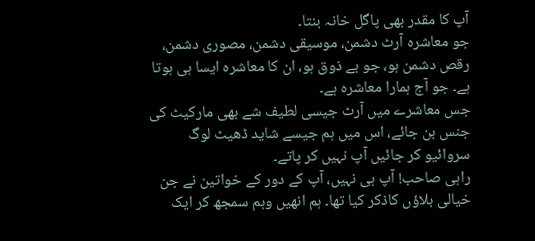آپ کا مقدر بھی پاگل خانہ بنتا۔
جو معاشرہ آرٹ دشمن، موسیقی دشمن، مصوری دشمن، رقص دشمن ہو، جو بے ذوق ہو، ان کا معاشرہ ایسا ہی ہوتا ہے۔ جو آج ہمارا معاشرہ ہے۔
جس معاشرے میں آرٹ جیسی لطیف شے بھی مارکیٹ کی جنس بن جائے، اس میں ہم جیسے شاید ڈھیٹ لوگ سروائیو کر جائیں آپ نہیں کر پاتے۔
راہی صاحب! آپ ہی نہیں، آپ کے دور کے خواتین نے جن خیالی بلاؤں کاذکر کیا تھا۔ ہم انھیں وہم سمجھ کر ایک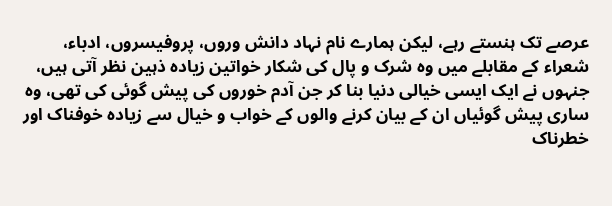عرصے تک ہنستے رہے، لیکن ہمارے نام نہاد دانش وروں، پروفیسروں، ادباء، شعراء کے مقابلے میں وہ شرک و پال کی شکار خواتین زیادہ ذہین نظر آتی ہیں، جنہوں نے ایک ایسی خیالی دنیا بنا کر جن آدم خوروں کی پیش گوئی کی تھی، وہ ساری پیش گوئیاں ان کے بیان کرنے والوں کے خواب و خیال سے زیادہ خوفناک اور خطرناک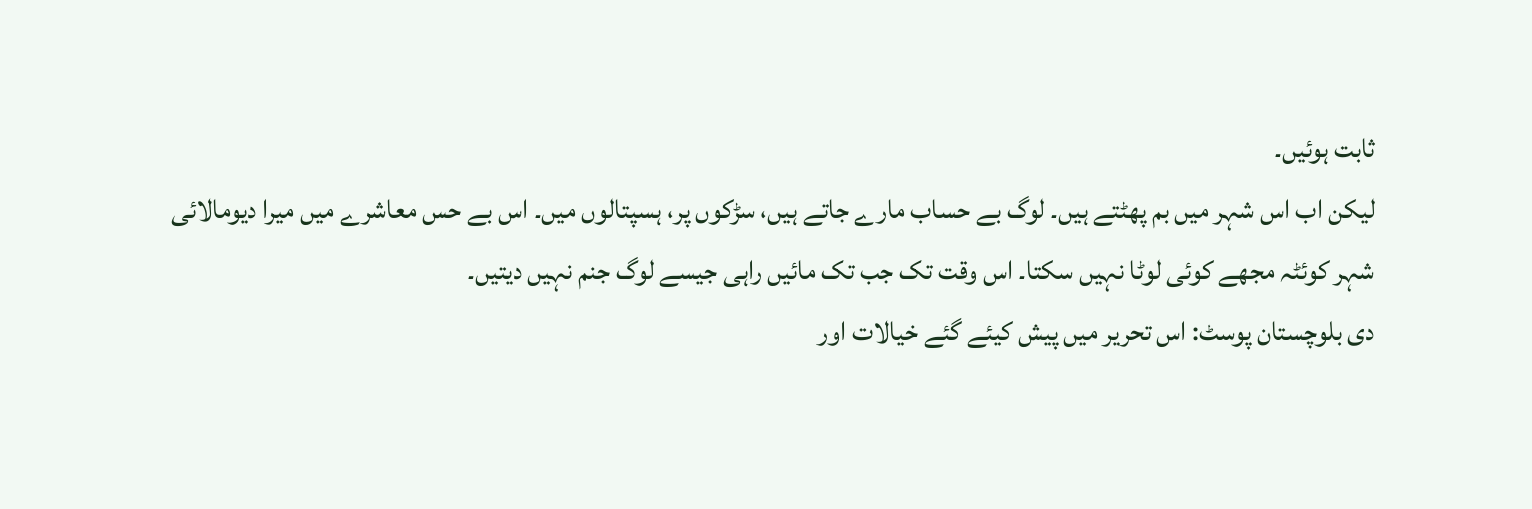ثابت ہوئیں۔
لیکن اب اس شہر میں بم پھٹتے ہیں۔ لوگ بے حساب مارے جاتے ہیں، سڑکوں پر، ہسپتالوں میں۔ اس بے حس معاشرے میں میرا دیومالائی شہر کوئٹہ مجھے کوئی لوٹا نہیں سکتا۔ اس وقت تک جب تک مائیں راہی جیسے لوگ جنم نہیں دیتیں۔
دی بلوچستان پوسٹ: اس تحریر میں پیش کیئے گئے خیالات اور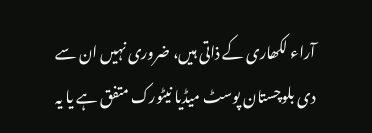آراء لکھاری کے ذاتی ہیں، ضروری نہیں ان سے دی بلوچستان پوسٹ میڈیا نیٹورک متفق ہے یا یہ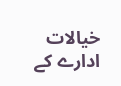خیالات ادارے کے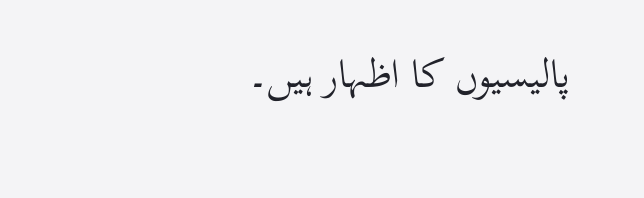پالیسیوں کا اظہار ہیں۔